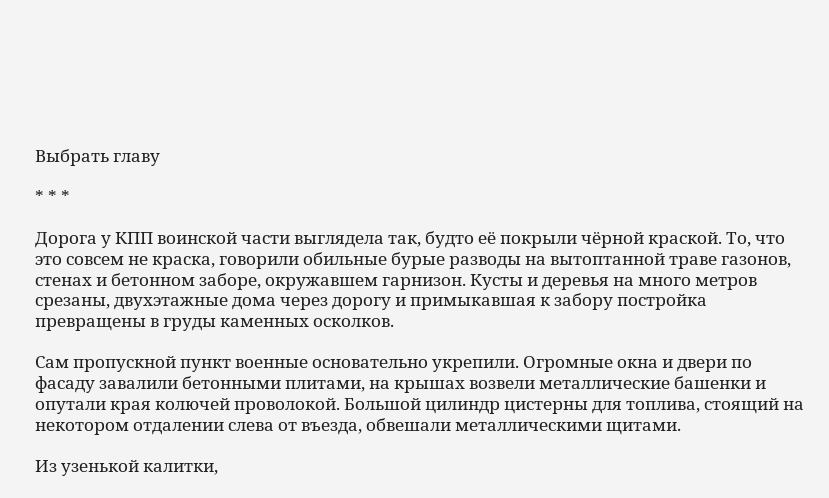Выбрать главу

* * *

Дорога у КПП воинской части выглядела так, будто её покрыли чёрной краской. То, что это совсем не краска, говорили обильные бурые разводы на вытоптанной траве газонов, стенах и бетонном заборе, окружавшем гарнизон. Кусты и деревья на много метров срезаны, двухэтажные дома через дорогу и примыкавшая к забору постройка превращены в груды каменных осколков.

Сам пропускной пункт военные основательно укрепили. Огромные окна и двери по фасаду завалили бетонными плитами, на крышах возвели металлические башенки и опутали края колючей проволокой. Большой цилиндр цистерны для топлива, стоящий на некотором отдалении слева от въезда, обвешали металлическими щитами.

Из узенькой калитки,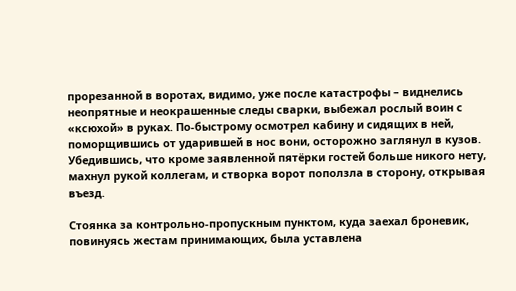прорезанной в воротах, видимо, уже после катастрофы – виднелись неопрятные и неокрашенные следы сварки, выбежал рослый воин с «ксюхой» в руках. По-быстрому осмотрел кабину и сидящих в ней, поморщившись от ударившей в нос вони, осторожно заглянул в кузов. Убедившись, что кроме заявленной пятёрки гостей больше никого нету, махнул рукой коллегам, и створка ворот поползла в сторону, открывая въезд.

Стоянка за контрольно-пропускным пунктом, куда заехал броневик, повинуясь жестам принимающих, была уставлена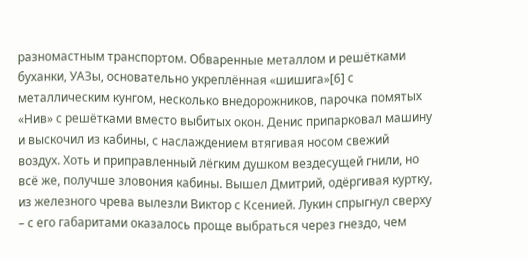разномастным транспортом. Обваренные металлом и решётками буханки, УАЗы, основательно укреплённая «шишига»[6] с металлическим кунгом, несколько внедорожников, парочка помятых «Нив» с решётками вместо выбитых окон. Денис припарковал машину и выскочил из кабины, с наслаждением втягивая носом свежий воздух. Хоть и приправленный лёгким душком вездесущей гнили, но всё же, получше зловония кабины. Вышел Дмитрий, одёргивая куртку, из железного чрева вылезли Виктор с Ксенией. Лукин спрыгнул сверху – с его габаритами оказалось проще выбраться через гнездо, чем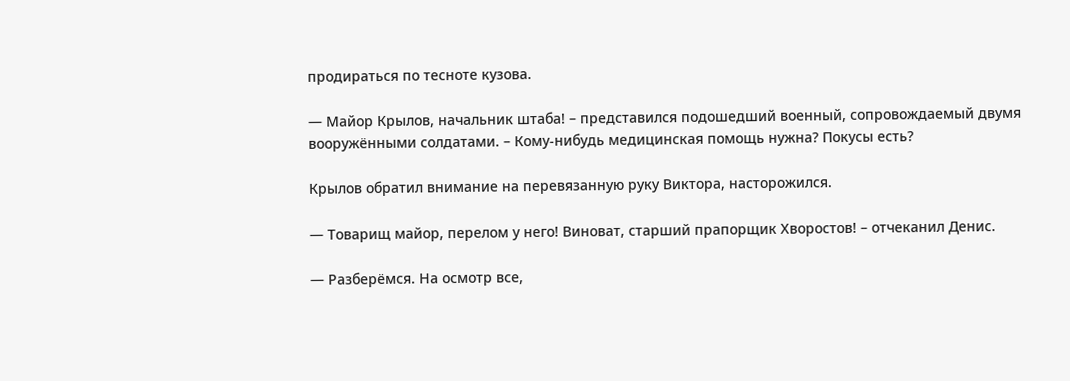продираться по тесноте кузова.

— Майор Крылов, начальник штаба! – представился подошедший военный, сопровождаемый двумя вооружёнными солдатами. – Кому-нибудь медицинская помощь нужна? Покусы есть?

Крылов обратил внимание на перевязанную руку Виктора, насторожился.

— Товарищ майор, перелом у него! Виноват, старший прапорщик Хворостов! – отчеканил Денис.

— Разберёмся. На осмотр все,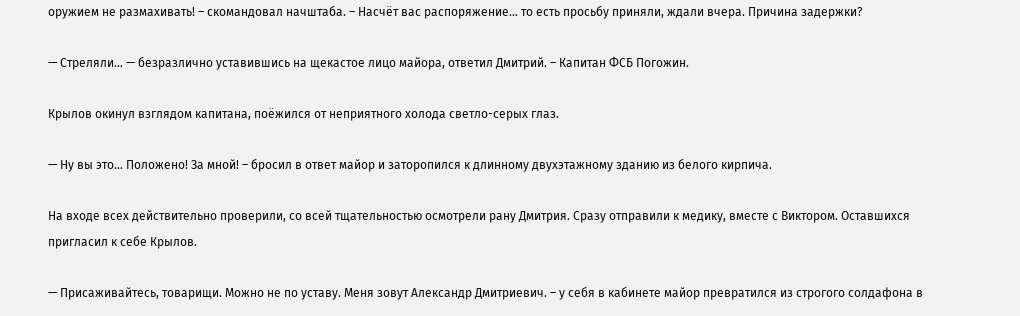оружием не размахивать! – скомандовал начштаба. – Насчёт вас распоряжение… то есть просьбу приняли, ждали вчера. Причина задержки?

— Стреляли… — безразлично уставившись на щекастое лицо майора, ответил Дмитрий. – Капитан ФСБ Погожин.

Крылов окинул взглядом капитана, поёжился от неприятного холода светло-серых глаз.

— Ну вы это… Положено! За мной! – бросил в ответ майор и заторопился к длинному двухэтажному зданию из белого кирпича.

На входе всех действительно проверили, со всей тщательностью осмотрели рану Дмитрия. Сразу отправили к медику, вместе с Виктором. Оставшихся пригласил к себе Крылов.

— Присаживайтесь, товарищи. Можно не по уставу. Меня зовут Александр Дмитриевич. – у себя в кабинете майор превратился из строгого солдафона в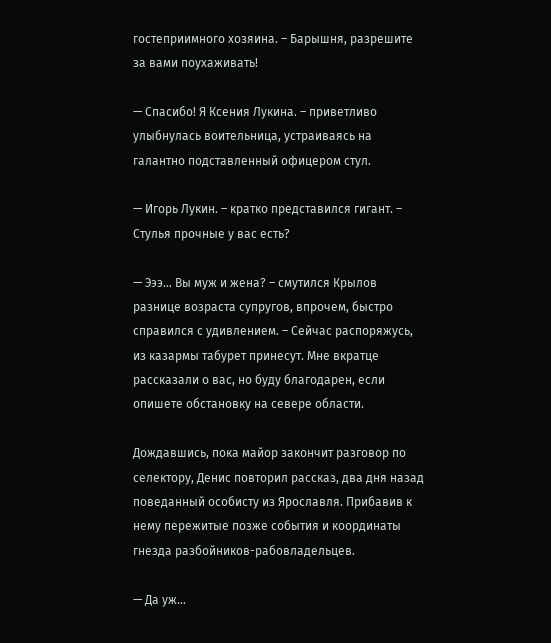гостеприимного хозяина. – Барышня, разрешите за вами поухаживать!

— Спасибо! Я Ксения Лукина. – приветливо улыбнулась воительница, устраиваясь на галантно подставленный офицером стул.

— Игорь Лукин. – кратко представился гигант. – Стулья прочные у вас есть?

— Эээ… Вы муж и жена? – смутился Крылов разнице возраста супругов, впрочем, быстро справился с удивлением. – Сейчас распоряжусь, из казармы табурет принесут. Мне вкратце рассказали о вас, но буду благодарен, если опишете обстановку на севере области.

Дождавшись, пока майор закончит разговор по селектору, Денис повторил рассказ, два дня назад поведанный особисту из Ярославля. Прибавив к нему пережитые позже события и координаты гнезда разбойников-рабовладельцев.

— Да уж…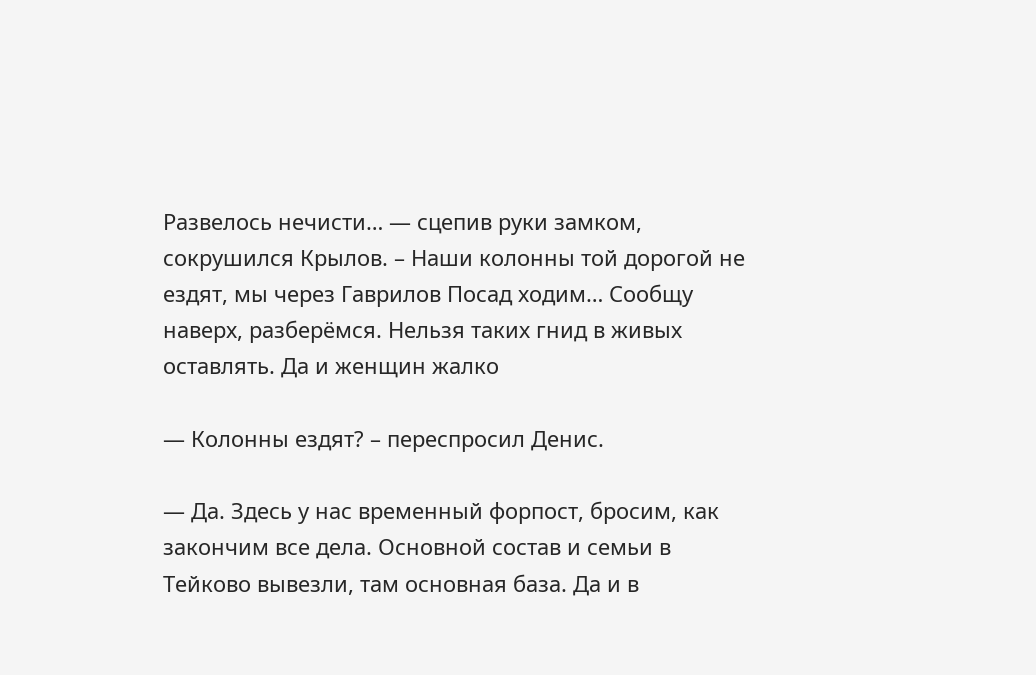Развелось нечисти… — сцепив руки замком, сокрушился Крылов. – Наши колонны той дорогой не ездят, мы через Гаврилов Посад ходим… Сообщу наверх, разберёмся. Нельзя таких гнид в живых оставлять. Да и женщин жалко

— Колонны ездят? – переспросил Денис.

— Да. Здесь у нас временный форпост, бросим, как закончим все дела. Основной состав и семьи в Тейково вывезли, там основная база. Да и в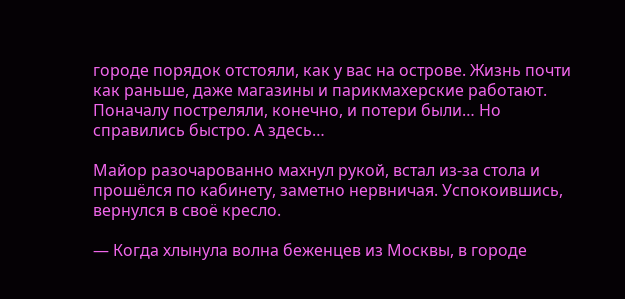городе порядок отстояли, как у вас на острове. Жизнь почти как раньше, даже магазины и парикмахерские работают. Поначалу постреляли, конечно, и потери были… Но справились быстро. А здесь…

Майор разочарованно махнул рукой, встал из-за стола и прошёлся по кабинету, заметно нервничая. Успокоившись, вернулся в своё кресло.

— Когда хлынула волна беженцев из Москвы, в городе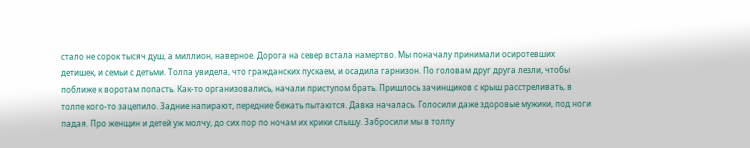стало не сорок тысяч душ, а миллион, наверное. Дорога на север встала намертво. Мы поначалу принимали осиротевших детишек, и семьи с детьми. Толпа увидела, что гражданских пускаем, и осадила гарнизон. По головам друг друга лезли, чтобы поближе к воротам попасть. Как-то организовались, начали приступом брать. Пришлось зачинщиков с крыш расстреливать, в толпе кого-то зацепило. Задние напирают, передние бежать пытаются. Давка началась. Голосили даже здоровые мужики, под ноги падая. Про женщин и детей уж молчу, до сих пор по ночам их крики слышу. Забросили мы в толпу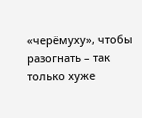«черёмуху», чтобы разогнать – так только хуже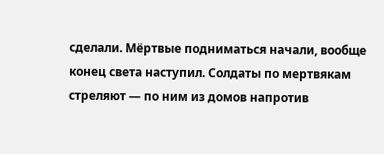сделали. Мёртвые подниматься начали, вообще конец света наступил. Солдаты по мертвякам стреляют — по ним из домов напротив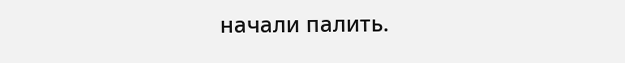начали палить.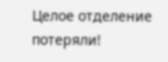Целое отделение потеряли!